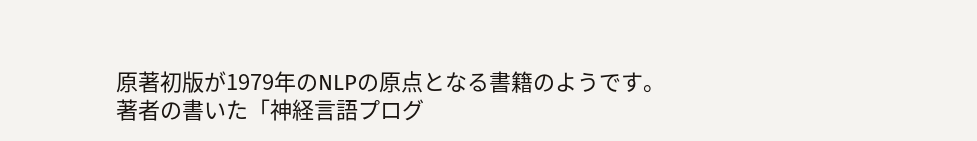原著初版が1979年のNLPの原点となる書籍のようです。
著者の書いた「神経言語プログ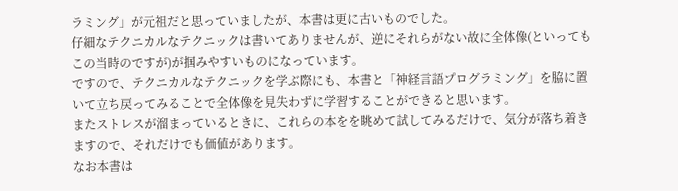ラミング」が元祖だと思っていましたが、本書は更に古いものでした。
仔細なテクニカルなテクニックは書いてありませんが、逆にそれらがない故に全体像(といってもこの当時のですが)が掴みやすいものになっています。
ですので、テクニカルなテクニックを学ぶ際にも、本書と「神経言語プログラミング」を脇に置いて立ち戻ってみることで全体像を見失わずに学習することができると思います。
またストレスが溜まっているときに、これらの本をを眺めて試してみるだけで、気分が落ち着きますので、それだけでも価値があります。
なお本書は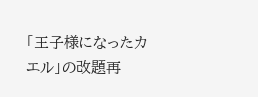「王子様になったカエル」の改題再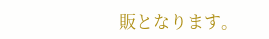販となります。